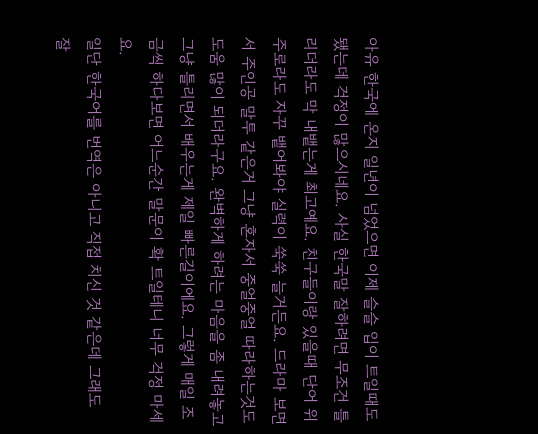아유 한국에 온지 일년이 넘었으면 이제 슬슬 입이 트일때도 됐는데 걱정이 많으시네요. 사실 한국말 잘하려면 무조건 틀리더라도 막 내뱉는게 최고예요. 친구들이랑 있을때 단어 위주로라도 자꾸 뱉어봐야 실력이 쑥쑥 늘거든요. 드라마 보면서 주인공 말투 같은거 그냥 혼자서 중얼중얼 따라하는것도 도움 많이 되더라구요. 완벽하게 하려는 마음을 좀 내려놓고 그냥 틀리면서 배우는게 제일 빠른길이에요. 그렇게 매일 조금씩 하다보면 어느순간 말문이 확 트일테니 너무 걱정 마세요.
일단 한국어를 번역은 아니고 직접 치신 것 같은데 그래도 잘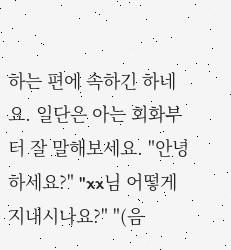하는 편에 속하긴 하네요. 일단은 아는 회화부터 잘 말해보세요. "안녕하세요?" "xx님 어떻게 지내시나요?" "(음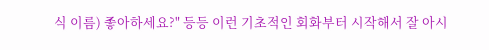식 이름) 좋아하세요?" 등등 이런 기초적인 회화부터 시작해서 잘 아시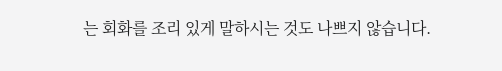는 회화를 조리 있게 말하시는 것도 나쁘지 않습니다.